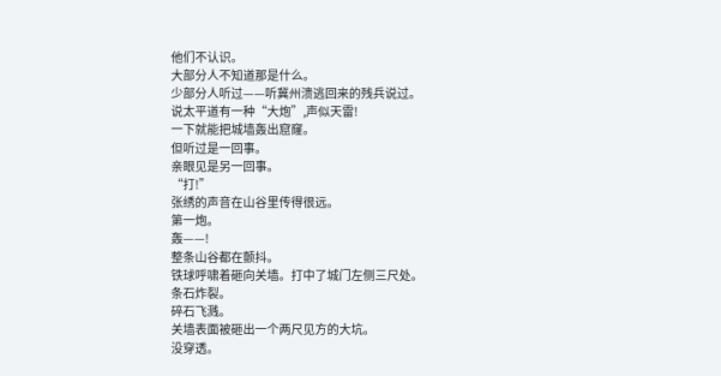他们不认识。
大部分人不知道那是什么。
少部分人听过——听冀州溃逃回来的残兵说过。
说太平道有一种“大炮”,声似天雷!
一下就能把城墙轰出窟窿。
但听过是一回事。
亲眼见是另一回事。
“打!”
张绣的声音在山谷里传得很远。
第一炮。
轰——!
整条山谷都在颤抖。
铁球呼啸着砸向关墙。打中了城门左侧三尺处。
条石炸裂。
碎石飞溅。
关墙表面被砸出一个两尺见方的大坑。
没穿透。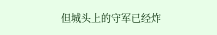但城头上的守军已经炸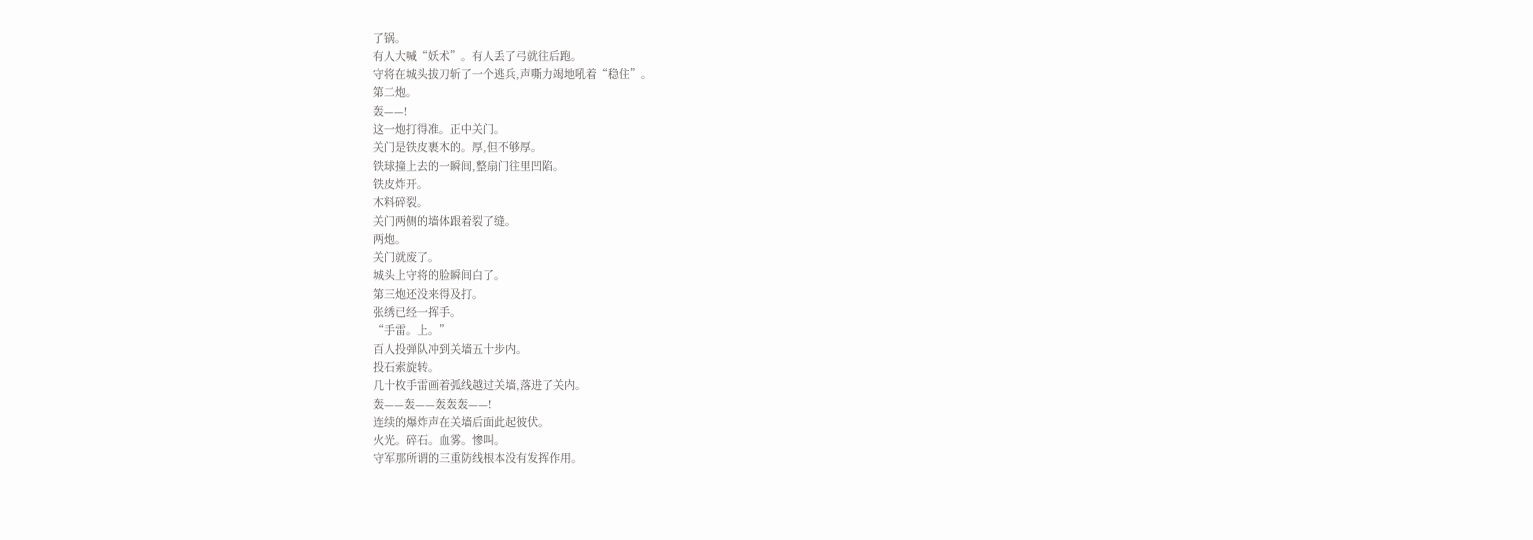了锅。
有人大喊“妖术”。有人丢了弓就往后跑。
守将在城头拔刀斩了一个逃兵,声嘶力竭地吼着“稳住”。
第二炮。
轰——!
这一炮打得准。正中关门。
关门是铁皮裹木的。厚,但不够厚。
铁球撞上去的一瞬间,整扇门往里凹陷。
铁皮炸开。
木料碎裂。
关门两侧的墙体跟着裂了缝。
两炮。
关门就废了。
城头上守将的脸瞬间白了。
第三炮还没来得及打。
张绣已经一挥手。
“手雷。上。”
百人投弹队冲到关墙五十步内。
投石索旋转。
几十枚手雷画着弧线越过关墙,落进了关内。
轰——轰——轰轰轰——!
连续的爆炸声在关墙后面此起彼伏。
火光。碎石。血雾。惨叫。
守军那所谓的三重防线根本没有发挥作用。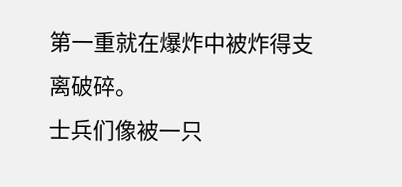第一重就在爆炸中被炸得支离破碎。
士兵们像被一只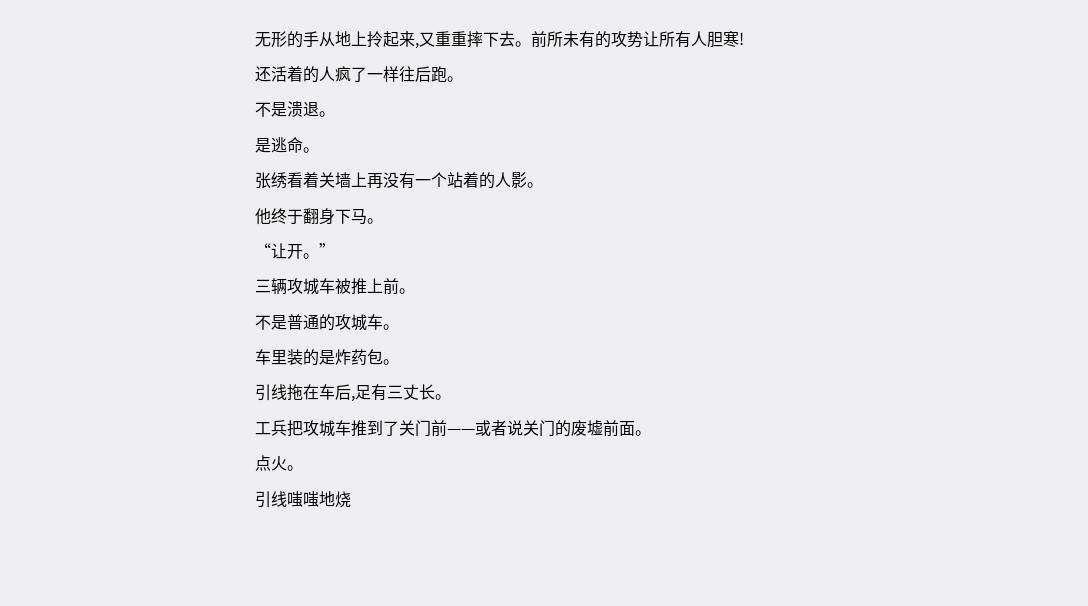无形的手从地上拎起来,又重重摔下去。前所未有的攻势让所有人胆寒!
还活着的人疯了一样往后跑。
不是溃退。
是逃命。
张绣看着关墙上再没有一个站着的人影。
他终于翻身下马。
“让开。”
三辆攻城车被推上前。
不是普通的攻城车。
车里装的是炸药包。
引线拖在车后,足有三丈长。
工兵把攻城车推到了关门前——或者说关门的废墟前面。
点火。
引线嗤嗤地烧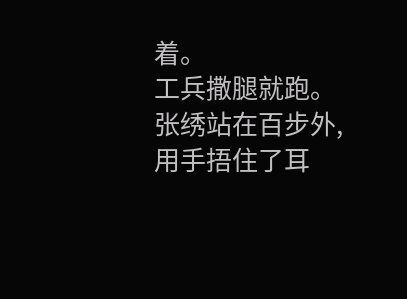着。
工兵撒腿就跑。
张绣站在百步外,用手捂住了耳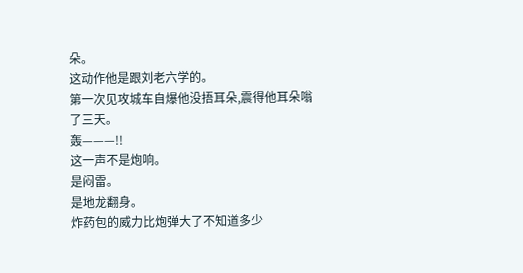朵。
这动作他是跟刘老六学的。
第一次见攻城车自爆他没捂耳朵,震得他耳朵嗡了三天。
轰———!!
这一声不是炮响。
是闷雷。
是地龙翻身。
炸药包的威力比炮弹大了不知道多少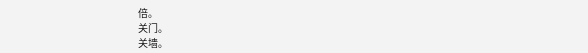倍。
关门。
关墙。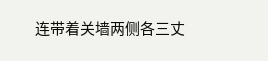连带着关墙两侧各三丈